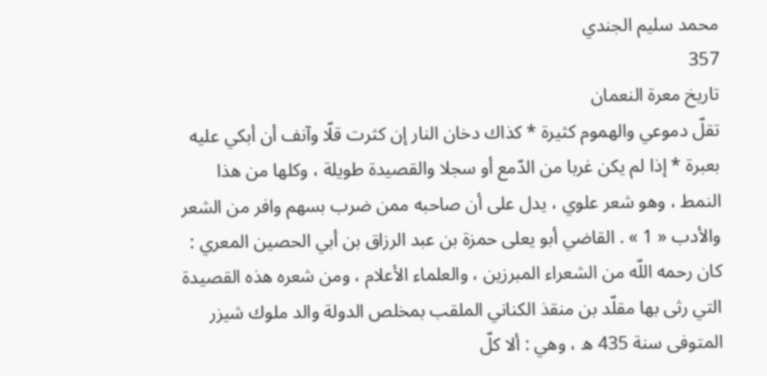محمد سليم الجندي
357
تاريخ معرة النعمان
تقلّ دموعي والهموم كثيرة * كذاك دخان النار إن كثرت قلّا وآنف أن أبكي عليه بعبرة * إذا لم يكن غربا من الدّمع أو سجلا والقصيدة طويلة ، وكلها من هذا النمط ، وهو شعر علوي ، يدل على أن صاحبه ممن ضرب بسهم وافر من الشعر والأدب « 1 » . القاضي أبو يعلى حمزة بن عبد الرزاق بن أبي الحصين المعري : كان رحمه اللّه من الشعراء المبرزين ، والعلماء الأعلام ، ومن شعره هذه القصيدة التي رثى بها مقلّد بن منقذ الكناني الملقب بمخلص الدولة والد ملوك شيزر المتوفى سنة 435 ه ، وهي : ألا كلّ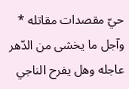حيّ مقصدات مقاتله * وآجل ما يخشى من الدّهر عاجله وهل يفرح الناجي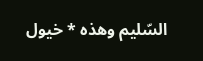السّليم وهذه * خيول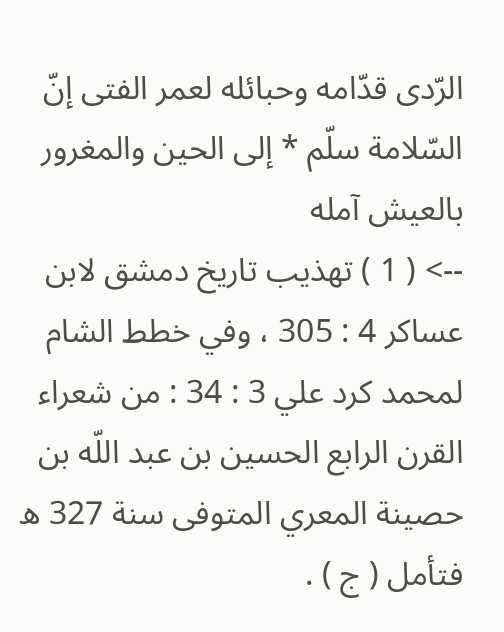الرّدى قدّامه وحبائله لعمر الفتى إنّ السّلامة سلّم * إلى الحين والمغرور بالعيش آمله
--> ( 1 ) تهذيب تاريخ دمشق لابن عساكر 4 : 305 ، وفي خطط الشام لمحمد كرد علي 3 : 34 : من شعراء القرن الرابع الحسين بن عبد اللّه بن حصينة المعري المتوفى سنة 327 ه فتأمل ( ج ) .